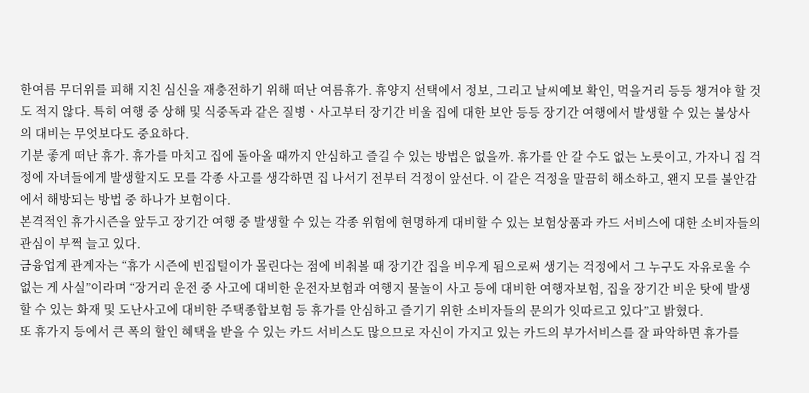한여름 무더위를 피해 지친 심신을 재충전하기 위해 떠난 여름휴가. 휴양지 선택에서 정보, 그리고 날씨예보 확인, 먹을거리 등등 챙겨야 할 것도 적지 않다. 특히 여행 중 상해 및 식중독과 같은 질병ㆍ사고부터 장기간 비울 집에 대한 보안 등등 장기간 여행에서 발생할 수 있는 불상사의 대비는 무엇보다도 중요하다.
기분 좋게 떠난 휴가. 휴가를 마치고 집에 돌아올 때까지 안심하고 즐길 수 있는 방법은 없을까. 휴가를 안 갈 수도 없는 노릇이고, 가자니 집 걱정에 자녀들에게 발생할지도 모를 각종 사고를 생각하면 집 나서기 전부터 걱정이 앞선다. 이 같은 걱정을 말끔히 해소하고, 왠지 모를 불안감에서 해방되는 방법 중 하나가 보험이다.
본격적인 휴가시즌을 앞두고 장기간 여행 중 발생할 수 있는 각종 위험에 현명하게 대비할 수 있는 보험상품과 카드 서비스에 대한 소비자들의 관심이 부쩍 늘고 있다.
금융업계 관계자는 “휴가 시즌에 빈집털이가 몰린다는 점에 비춰볼 때 장기간 집을 비우게 됨으로써 생기는 걱정에서 그 누구도 자유로울 수 없는 게 사실”이라며 “장거리 운전 중 사고에 대비한 운전자보험과 여행지 물놀이 사고 등에 대비한 여행자보험, 집을 장기간 비운 탓에 발생할 수 있는 화재 및 도난사고에 대비한 주택종합보험 등 휴가를 안심하고 즐기기 위한 소비자들의 문의가 잇따르고 있다”고 밝혔다.
또 휴가지 등에서 큰 폭의 할인 혜택을 받을 수 있는 카드 서비스도 많으므로 자신이 가지고 있는 카드의 부가서비스를 잘 파악하면 휴가를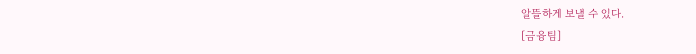알뜰하게 보낼 수 있다.
[금융팀]